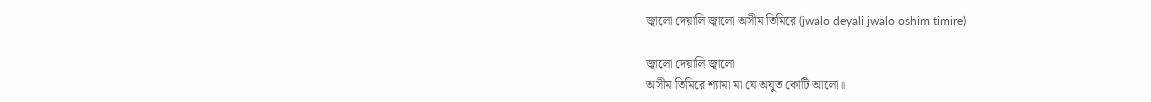জ্বালো দেয়ালি জ্বালো অসীম তিমিরে (jwalo deyali jwalo oshim timire)

জ্বালো দেয়ালি জ্বালো
অসীম তিমিরে শ্যামা মা যে অযুত কোটি আলো॥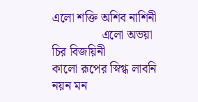এলো শক্তি অশিব নাশিনী
                এলো অভয়া চির বিজয়িনী
কালো রূপের স্নিগ্ধ লাবনি নয়ন মন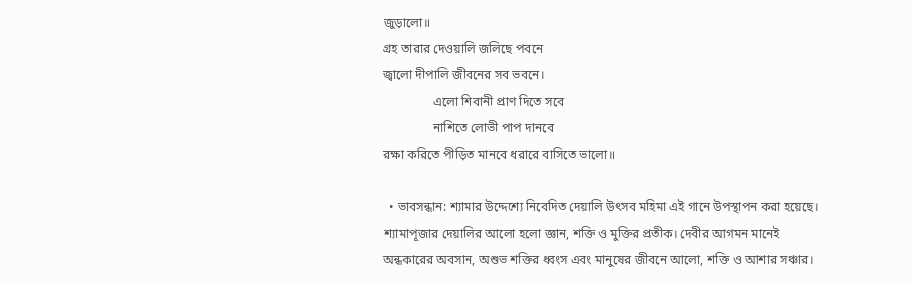জুড়ালো॥
গ্রহ তারার দেওয়ালি জলিছে পবনে
জ্বালো দীপালি জীবনের সব ভবনে।
                এলো শিবানী প্রাণ দিতে সবে
                নাশিতে লোভী পাপ দানবে
রক্ষা করিতে পীড়িত মানবে ধরারে বাসিতে ভালো॥

  • ভাবসন্ধান: শ্যামার উদ্দেশ্যে নিবেদিত দেয়ালি উৎসব মহিমা এই গানে উপস্থাপন করা হয়েছে।  শ্যামাপূজার দেয়ালির আলো হলো জ্ঞান, শক্তি ও মুক্তির প্রতীক। দেবীর আগমন মানেই অন্ধকারের অবসান, অশুভ শক্তির ধ্বংস এবং মানুষের জীবনে আলো, শক্তি ও আশার সঞ্চার।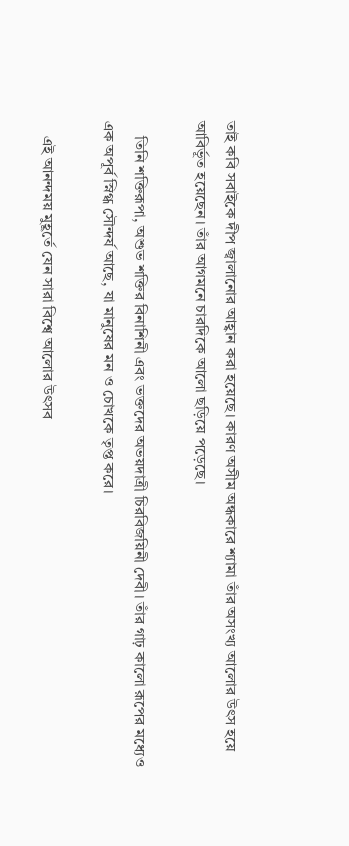তাই কবি সবাইকে দীপ জ্বালানোর আহ্বান করা হয়েছে। কারণ অসীম অন্ধকারে শ্যামা তাঁর অসংখ্য আলোর উৎস হয়ে আবির্ভূত হয়েছেন। তাঁর আগমনে চারদিকে আলো ছড়িয়ে পড়েছে।

    তিনি শক্তিরূপা, অশুভ শক্তির বিনাশিনী এবং ভক্তদের অভয়দাত্রী চিরবিজয়িনী দেবী। তাঁর গাঢ় কালো রূপের মধ্যেও এক অপূর্ব স্নিগ্ধ সৌন্দর্য আছে, যা মানুষের মন ও চোখকে তৃপ্ত করে।

    এই আনন্দময় মুহূর্তে যেন সারা বিশ্বে আলোর উৎসব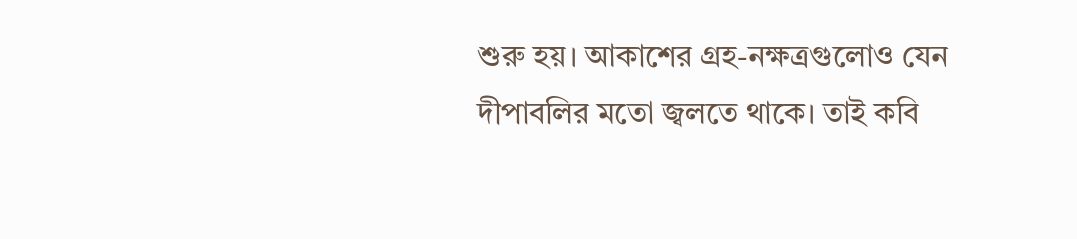শুরু হয়। আকাশের গ্রহ-নক্ষত্রগুলোও যেন দীপাবলির মতো জ্বলতে থাকে। তাই কবি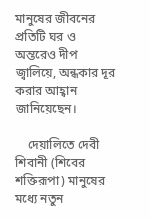মানুষের জীবনের প্রতিটি ঘর ও অন্তরেও দীপ জ্বালিয়ে, অন্ধকার দূর করার আহ্বান জানিয়েছেন।

    দেয়ালিতে দেবী শিবানী (শিবের শক্তিরূপা) মানুষের মধ্যে নতুন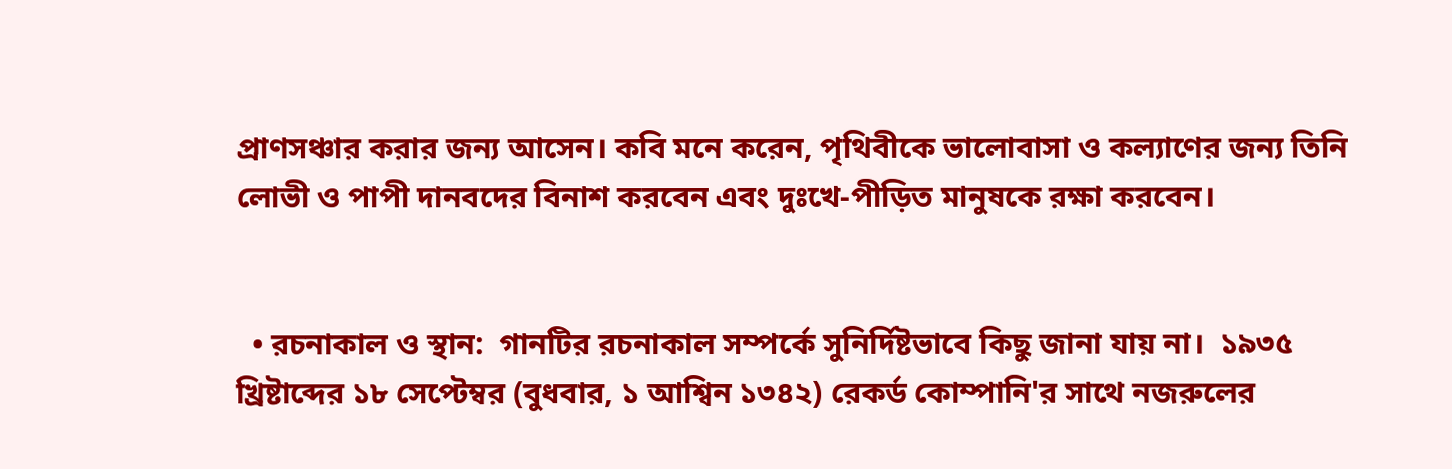প্রাণসঞ্চার করার জন্য আসেন। কবি মনে করেন, পৃথিবীকে ভালোবাসা ও কল্যাণের জন্য তিনি লোভী ও পাপী দানবদের বিনাশ করবেন এবং দুঃখে-পীড়িত মানুষকে রক্ষা করবেন।


  • রচনাকাল ও স্থান:  গানটির রচনাকাল সম্পর্কে সুনির্দিষ্টভাবে কিছু জানা যায় না।  ১৯৩৫ খ্রিষ্টাব্দের ১৮ সেপ্টেম্বর (বুধবার, ১ আশ্বিন ১৩৪২) রেকর্ড কোম্পানি'র সাথে নজরুলের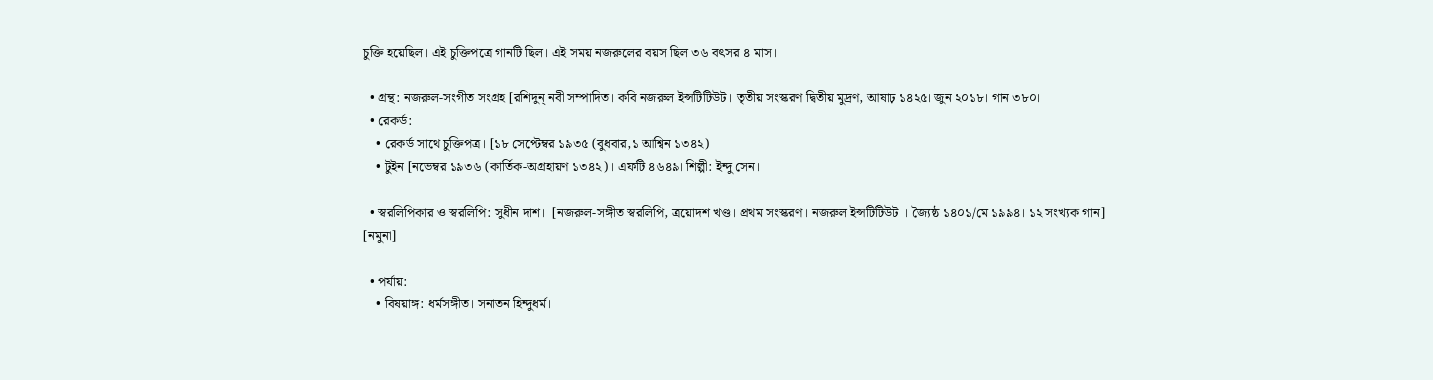চুক্তি হয়েছিল। এই চুক্তিপত্রে গানটি ছিল। এই সময় নজরুলের বয়স ছিল ৩৬ বৎসর ৪ মাস।

  • গ্রন্থ: নজরুল-সংগীত সংগ্রহ [রশিদুন্‌ নবী সম্পাদিত। কবি নজরুল ইন্সটিটিউট। তৃতীয় সংস্করণ দ্বিতীয় মুদ্রণ, আষাঢ় ১৪২৫। জুন ২০১৮। গান ৩৮০।
  • রেকর্ড:
    • রেকর্ড সাথে চুক্তিপত্র। [১৮ সেপ্টেম্বর ১৯৩৫ (বুধবার,১ আশ্বিন ১৩৪২)
    • টুইন [নভেম্বর ১৯৩৬ (কার্তিক-অগ্রহায়ণ ১৩৪২)। এফটি ৪৬৪৯। শিল্পী: ইন্দু সেন।

  • স্বরলিপিকার ও স্বরলিপি: সুধীন দাশ।  [নজরুল-সঙ্গীত স্বরলিপি, ত্রয়োদশ খণ্ড। প্রথম সংস্করণ। নজরুল ইন্সটিটিউট । জ্যৈষ্ঠ ১৪০১/মে ১৯৯৪। ১২ সংখ্যক গান] [নমুনা]

  • পর্যায়:
    • বিষয়াঙ্গ: ধর্মসঙ্গীত। সনাতন হিন্দুধর্ম।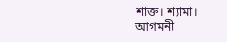শাক্ত। শ্যামা। আগমনী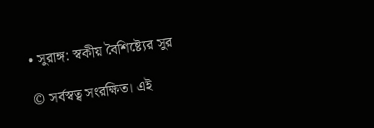• সুরাঙ্গ: স্বকীয় বৈশিষ্ট্যের সুর

© সর্বস্বত্ব সংরক্ষিত। এই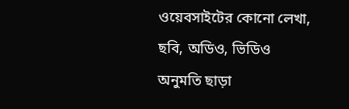ওয়েবসাইটের কোনো লেখা, ছবি, অডিও, ভিডিও অনুমতি ছাড়া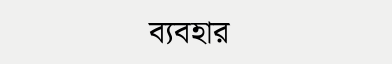ব্যবহার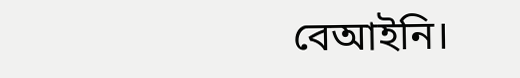বেআইনি।